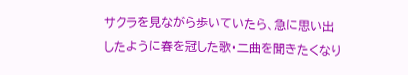サクラを見ながら歩いていたら、急に思い出したように春を冠した歌・二曲を聞きたくなり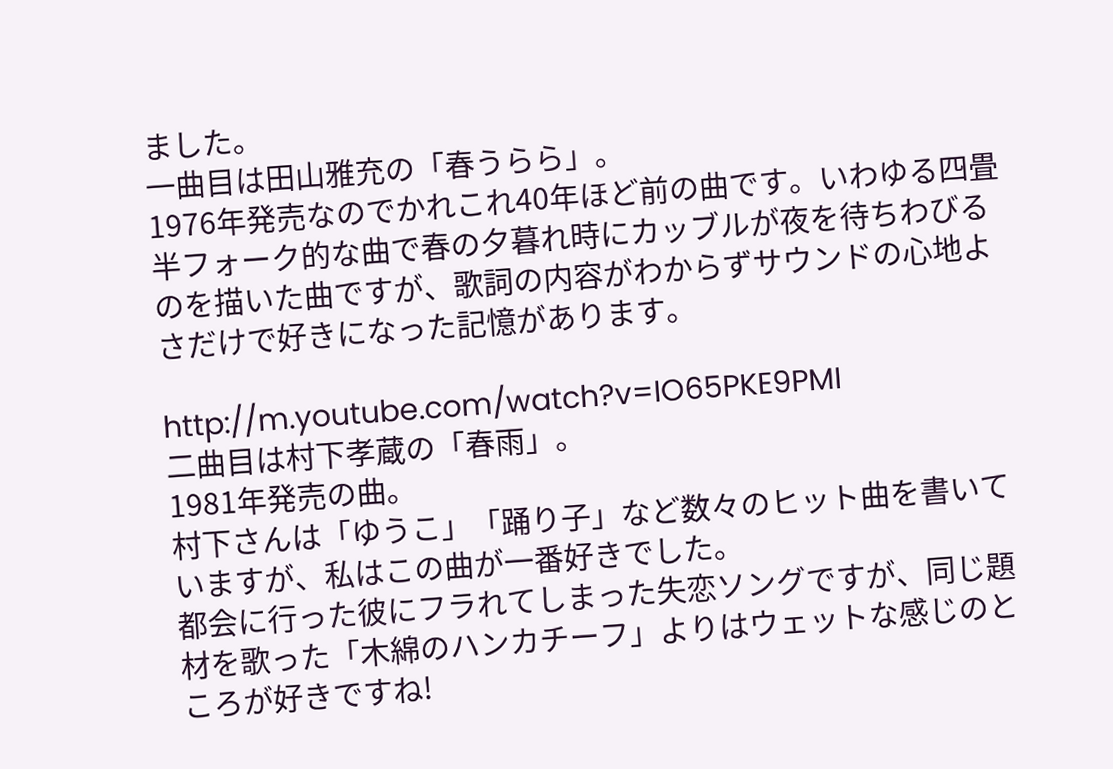ました。
一曲目は田山雅充の「春うらら」。
1976年発売なのでかれこれ40年ほど前の曲です。いわゆる四畳半フォーク的な曲で春の夕暮れ時にカッブルが夜を待ちわびるのを描いた曲ですが、歌詞の内容がわからずサウンドの心地よさだけで好きになった記憶があります。

http://m.youtube.com/watch?v=IO65PKE9PMI
二曲目は村下孝蔵の「春雨」。
1981年発売の曲。
村下さんは「ゆうこ」「踊り子」など数々のヒット曲を書いていますが、私はこの曲が一番好きでした。
都会に行った彼にフラれてしまった失恋ソングですが、同じ題材を歌った「木綿のハンカチーフ」よりはウェットな感じのところが好きですね!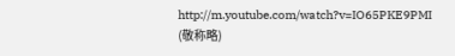http://m.youtube.com/watch?v=IO65PKE9PMI
(敬称略)